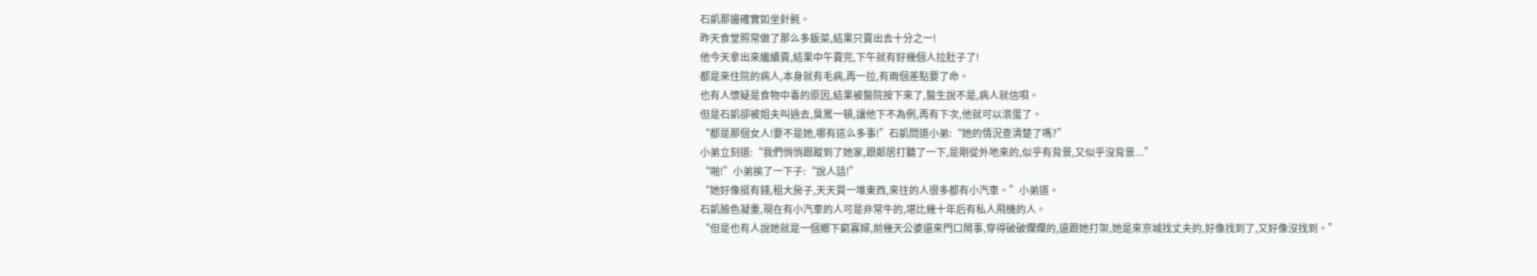石凱那邊確實如坐針氈。
昨天食堂照常做了那么多飯菜,結果只賣出去十分之一!
他今天拿出來繼續賣,結果中午賣完,下午就有好幾個人拉肚子了!
都是來住院的病人,本身就有毛病,再一拉,有兩個差點要了命。
也有人懷疑是食物中毒的原因,結果被醫院按下來了,醫生說不是,病人就信唄。
但是石凱卻被姐夫叫過去,臭罵一頓,讓他下不為例,再有下次,他就可以滾蛋了。
“都是那個女人!要不是她,哪有這么多事!”石凱問道小弟:“她的情況查清楚了嗎?”
小弟立刻道:“我們悄悄跟蹤到了她家,跟鄰居打聽了一下,是剛從外地來的,似乎有背景,又似乎沒背景...”
“啪!”小弟挨了一下子:“說人話!”
“她好像挺有錢,租大房子,天天買一堆東西,來往的人很多都有小汽車。”小弟道。
石凱臉色凝重,現在有小汽車的人可是非常牛的,堪比幾十年后有私人飛機的人。
“但是也有人說她就是一個鄉下窮寡婦,前幾天公婆還來門口鬧事,穿得破破爛爛的,還跟她打架,她是來京城找丈夫的,好像找到了,又好像沒找到。”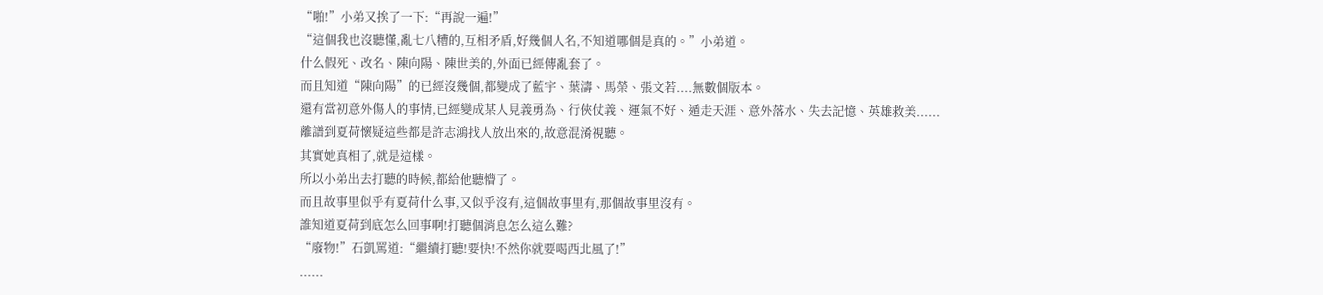“啪!”小弟又挨了一下:“再說一遍!”
“這個我也沒聽懂,亂七八糟的,互相矛盾,好幾個人名,不知道哪個是真的。”小弟道。
什么假死、改名、陳向陽、陳世美的,外面已經傳亂套了。
而且知道“陳向陽”的已經沒幾個,都變成了藍宇、葉濤、馬榮、張文若....無數個版本。
還有當初意外傷人的事情,已經變成某人見義勇為、行俠仗義、運氣不好、遁走天涯、意外落水、失去記憶、英雄救美......
離譜到夏荷懷疑這些都是許志鴻找人放出來的,故意混淆視聽。
其實她真相了,就是這樣。
所以小弟出去打聽的時候,都給他聽懵了。
而且故事里似乎有夏荷什么事,又似乎沒有,這個故事里有,那個故事里沒有。
誰知道夏荷到底怎么回事啊!打聽個消息怎么這么難?
“廢物!”石凱罵道:“繼續打聽!要快!不然你就要喝西北風了!”
......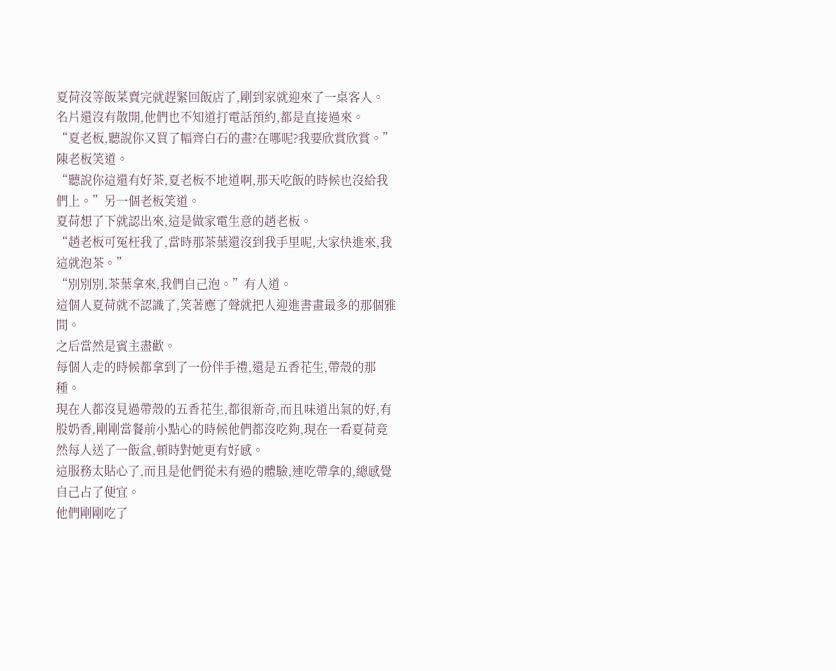夏荷沒等飯菜賣完就趕緊回飯店了,剛到家就迎來了一桌客人。
名片還沒有散開,他們也不知道打電話預約,都是直接過來。
“夏老板,聽說你又買了幅齊白石的畫?在哪呢?我要欣賞欣賞。”陳老板笑道。
“聽說你這還有好茶,夏老板不地道啊,那天吃飯的時候也沒給我們上。”另一個老板笑道。
夏荷想了下就認出來,這是做家電生意的趙老板。
“趙老板可冤枉我了,當時那茶葉還沒到我手里呢,大家快進來,我這就泡茶。”
“別別別,茶葉拿來,我們自己泡。”有人道。
這個人夏荷就不認識了,笑著應了聲就把人迎進書畫最多的那個雅間。
之后當然是賓主盡歡。
每個人走的時候都拿到了一份伴手禮,還是五香花生,帶殼的那種。
現在人都沒見過帶殼的五香花生,都很新奇,而且味道出氣的好,有股奶香,剛剛當餐前小點心的時候他們都沒吃夠,現在一看夏荷竟然每人送了一飯盒,頓時對她更有好感。
這服務太貼心了,而且是他們從未有過的體驗,連吃帶拿的,總感覺自己占了便宜。
他們剛剛吃了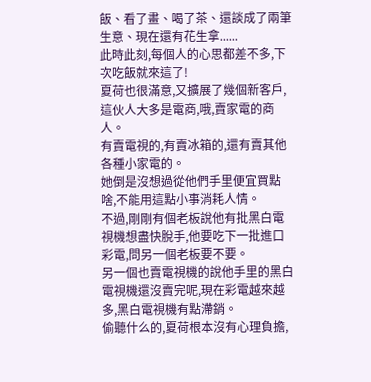飯、看了畫、喝了茶、還談成了兩筆生意、現在還有花生拿......
此時此刻,每個人的心思都差不多,下次吃飯就來這了!
夏荷也很滿意,又擴展了幾個新客戶,這伙人大多是電商,哦,賣家電的商人。
有賣電視的,有賣冰箱的,還有賣其他各種小家電的。
她倒是沒想過從他們手里便宜買點啥,不能用這點小事消耗人情。
不過,剛剛有個老板說他有批黑白電視機想盡快脫手,他要吃下一批進口彩電,問另一個老板要不要。
另一個也賣電視機的說他手里的黑白電視機還沒賣完呢,現在彩電越來越多,黑白電視機有點滯銷。
偷聽什么的,夏荷根本沒有心理負擔,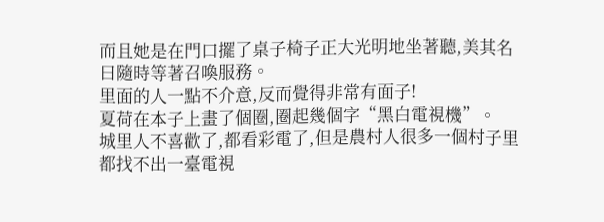而且她是在門口擺了桌子椅子正大光明地坐著聽,美其名曰隨時等著召喚服務。
里面的人一點不介意,反而覺得非常有面子!
夏荷在本子上畫了個圈,圈起幾個字“黑白電視機”。
城里人不喜歡了,都看彩電了,但是農村人很多一個村子里都找不出一臺電視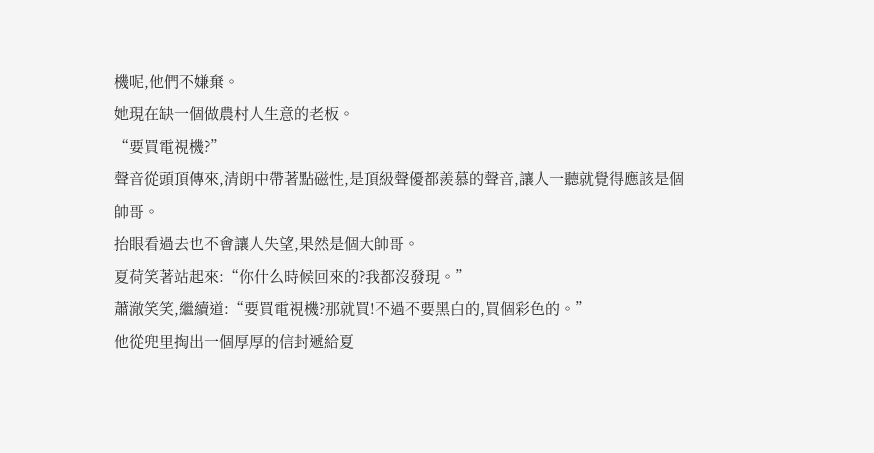機呢,他們不嫌棄。
她現在缺一個做農村人生意的老板。
“要買電視機?”
聲音從頭頂傳來,清朗中帶著點磁性,是頂級聲優都羨慕的聲音,讓人一聽就覺得應該是個帥哥。
抬眼看過去也不會讓人失望,果然是個大帥哥。
夏荷笑著站起來:“你什么時候回來的?我都沒發現。”
蕭澈笑笑,繼續道:“要買電視機?那就買!不過不要黑白的,買個彩色的。”
他從兜里掏出一個厚厚的信封遞給夏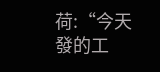荷:“今天發的工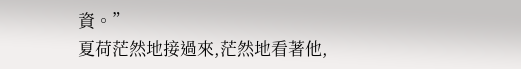資。”
夏荷茫然地接過來,茫然地看著他,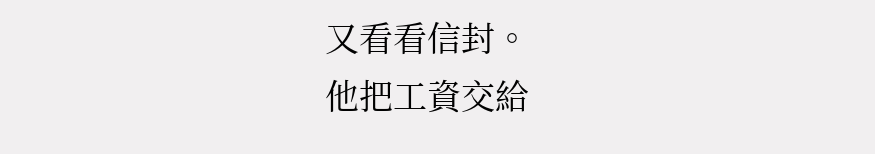又看看信封。
他把工資交給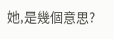她,是幾個意思?